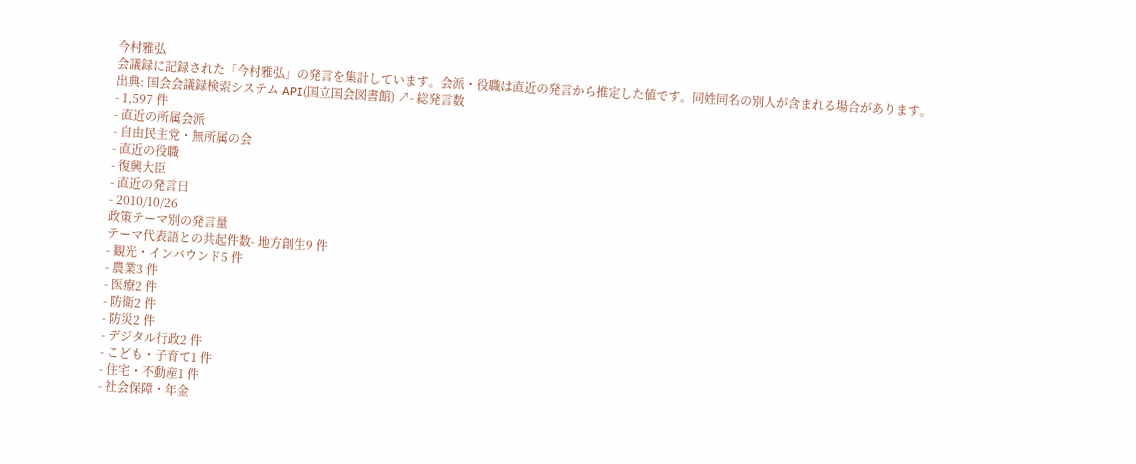今村雅弘
会議録に記録された「今村雅弘」の発言を集計しています。会派・役職は直近の発言から推定した値です。同姓同名の別人が含まれる場合があります。
出典: 国会会議録検索システム API(国立国会図書館) ↗- 総発言数
- 1,597 件
- 直近の所属会派
- 自由民主党・無所属の会
- 直近の役職
- 復興大臣
- 直近の発言日
- 2010/10/26
政策テーマ別の発言量
テーマ代表語との共起件数- 地方創生9 件
- 観光・インバウンド5 件
- 農業3 件
- 医療2 件
- 防衛2 件
- 防災2 件
- デジタル行政2 件
- こども・子育て1 件
- 住宅・不動産1 件
- 社会保障・年金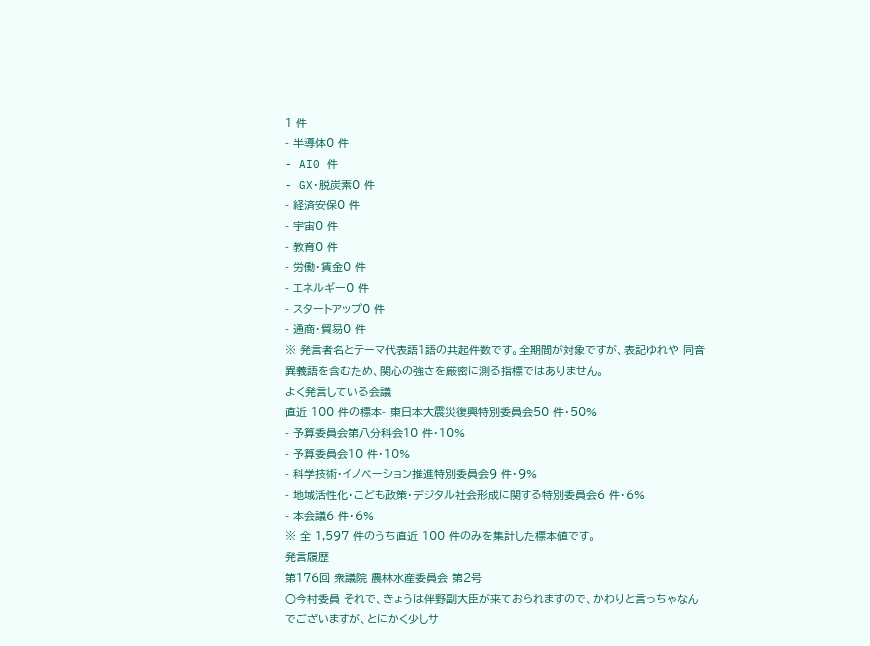1 件
- 半導体0 件
- AI0 件
- GX・脱炭素0 件
- 経済安保0 件
- 宇宙0 件
- 教育0 件
- 労働・賃金0 件
- エネルギー0 件
- スタートアップ0 件
- 通商・貿易0 件
※ 発言者名とテーマ代表語1語の共起件数です。全期間が対象ですが、表記ゆれや 同音異義語を含むため、関心の強さを厳密に測る指標ではありません。
よく発言している会議
直近 100 件の標本- 東日本大震災復興特別委員会50 件・50%
- 予算委員会第八分科会10 件・10%
- 予算委員会10 件・10%
- 科学技術・イノベーション推進特別委員会9 件・9%
- 地域活性化・こども政策・デジタル社会形成に関する特別委員会6 件・6%
- 本会議6 件・6%
※ 全 1,597 件のうち直近 100 件のみを集計した標本値です。
発言履歴
第176回 衆議院 農林水産委員会 第2号
○今村委員 それで、きょうは伴野副大臣が来ておられますので、かわりと言っちゃなんでございますが、とにかく少しサ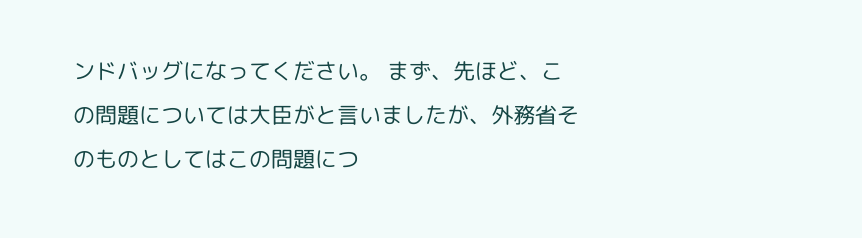ンドバッグになってください。 まず、先ほど、この問題については大臣がと言いましたが、外務省そのものとしてはこの問題につ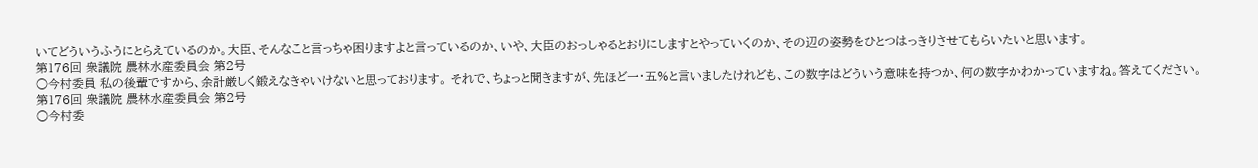いてどういうふうにとらえているのか。大臣、そんなこと言っちゃ困りますよと言っているのか、いや、大臣のおっしゃるとおりにしますとやっていくのか、その辺の姿勢をひとつはっきりさせてもらいたいと思います。
第176回 衆議院 農林水産委員会 第2号
○今村委員 私の後輩ですから、余計厳しく鍛えなきゃいけないと思っております。 それで、ちょっと聞きますが、先ほど一・五%と言いましたけれども、この数字はどういう意味を持つか、何の数字かわかっていますね。答えてください。
第176回 衆議院 農林水産委員会 第2号
○今村委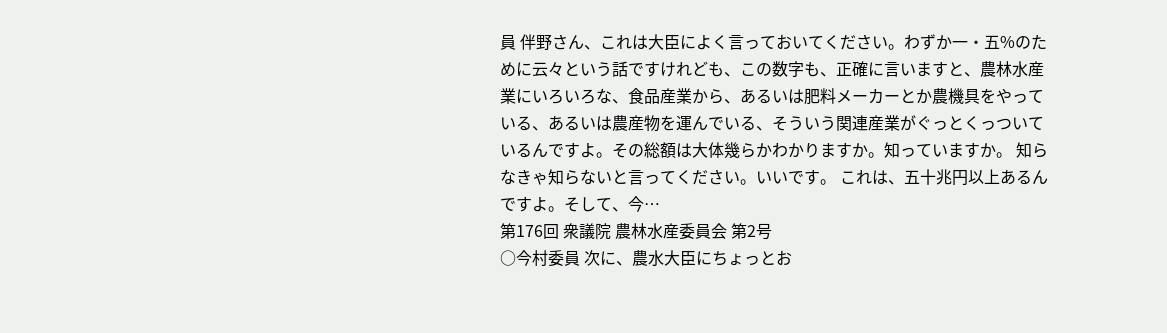員 伴野さん、これは大臣によく言っておいてください。わずか一・五%のために云々という話ですけれども、この数字も、正確に言いますと、農林水産業にいろいろな、食品産業から、あるいは肥料メーカーとか農機具をやっている、あるいは農産物を運んでいる、そういう関連産業がぐっとくっついているんですよ。その総額は大体幾らかわかりますか。知っていますか。 知らなきゃ知らないと言ってください。いいです。 これは、五十兆円以上あるんですよ。そして、今…
第176回 衆議院 農林水産委員会 第2号
○今村委員 次に、農水大臣にちょっとお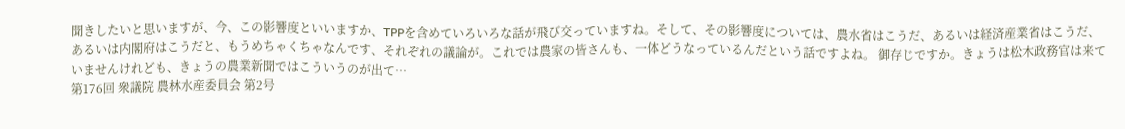聞きしたいと思いますが、今、この影響度といいますか、TPPを含めていろいろな話が飛び交っていますね。そして、その影響度については、農水省はこうだ、あるいは経済産業省はこうだ、あるいは内閣府はこうだと、もうめちゃくちゃなんです、それぞれの議論が。これでは農家の皆さんも、一体どうなっているんだという話ですよね。 御存じですか。きょうは松木政務官は来ていませんけれども、きょうの農業新聞ではこういうのが出て…
第176回 衆議院 農林水産委員会 第2号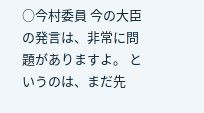○今村委員 今の大臣の発言は、非常に問題がありますよ。 というのは、まだ先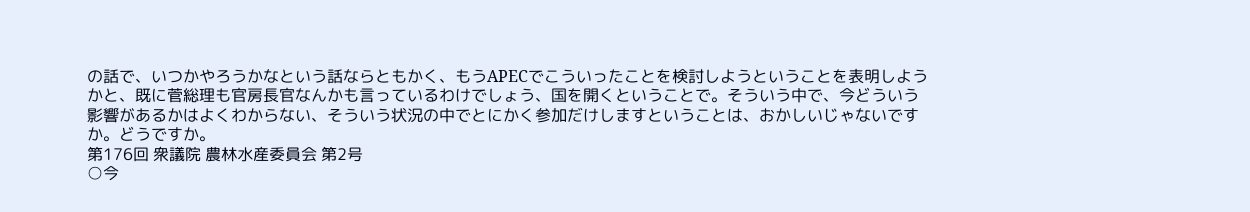の話で、いつかやろうかなという話ならともかく、もうAPECでこういったことを検討しようということを表明しようかと、既に菅総理も官房長官なんかも言っているわけでしょう、国を開くということで。そういう中で、今どういう影響があるかはよくわからない、そういう状況の中でとにかく参加だけしますということは、おかしいじゃないですか。どうですか。
第176回 衆議院 農林水産委員会 第2号
○今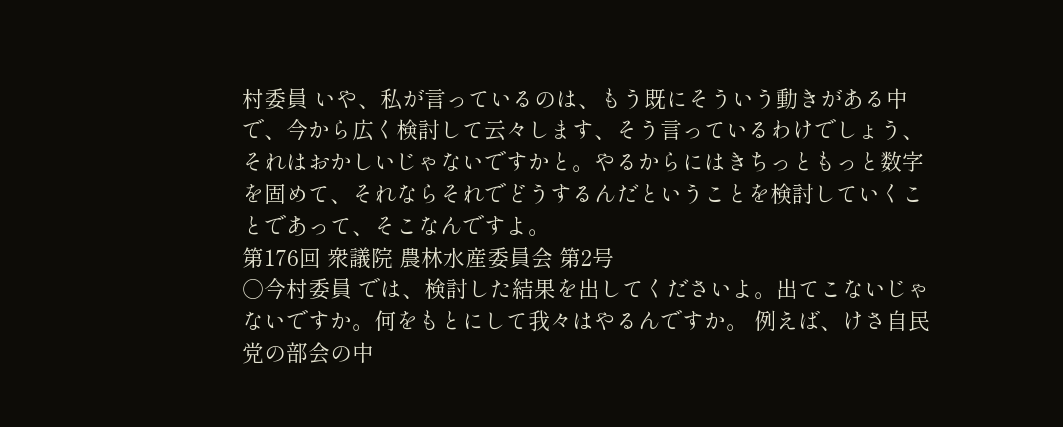村委員 いや、私が言っているのは、もう既にそういう動きがある中で、今から広く検討して云々します、そう言っているわけでしょう、それはおかしいじゃないですかと。やるからにはきちっともっと数字を固めて、それならそれでどうするんだということを検討していくことであって、そこなんですよ。
第176回 衆議院 農林水産委員会 第2号
○今村委員 では、検討した結果を出してくださいよ。出てこないじゃないですか。何をもとにして我々はやるんですか。 例えば、けさ自民党の部会の中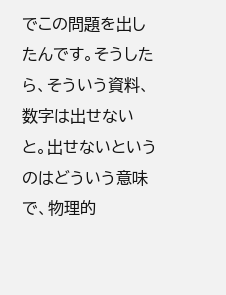でこの問題を出したんです。そうしたら、そういう資料、数字は出せないと。出せないというのはどういう意味で、物理的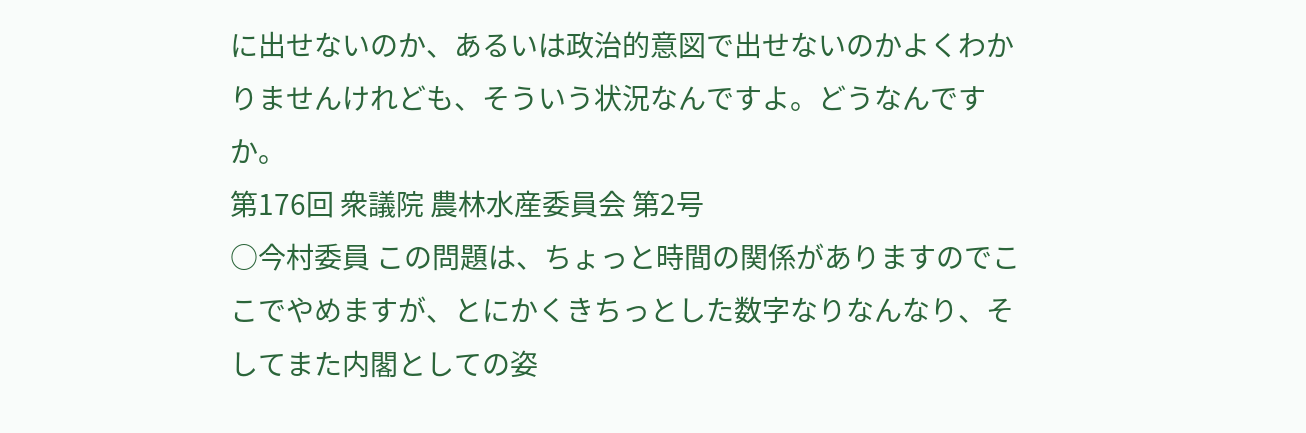に出せないのか、あるいは政治的意図で出せないのかよくわかりませんけれども、そういう状況なんですよ。どうなんですか。
第176回 衆議院 農林水産委員会 第2号
○今村委員 この問題は、ちょっと時間の関係がありますのでここでやめますが、とにかくきちっとした数字なりなんなり、そしてまた内閣としての姿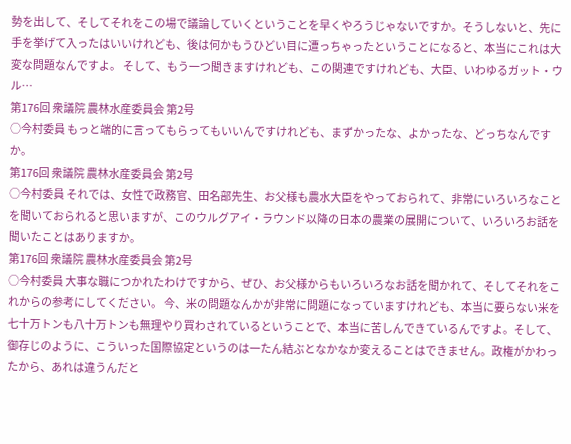勢を出して、そしてそれをこの場で議論していくということを早くやろうじゃないですか。そうしないと、先に手を挙げて入ったはいいけれども、後は何かもうひどい目に遭っちゃったということになると、本当にこれは大変な問題なんですよ。 そして、もう一つ聞きますけれども、この関連ですけれども、大臣、いわゆるガット・ウル…
第176回 衆議院 農林水産委員会 第2号
○今村委員 もっと端的に言ってもらってもいいんですけれども、まずかったな、よかったな、どっちなんですか。
第176回 衆議院 農林水産委員会 第2号
○今村委員 それでは、女性で政務官、田名部先生、お父様も農水大臣をやっておられて、非常にいろいろなことを聞いておられると思いますが、このウルグアイ・ラウンド以降の日本の農業の展開について、いろいろお話を聞いたことはありますか。
第176回 衆議院 農林水産委員会 第2号
○今村委員 大事な職につかれたわけですから、ぜひ、お父様からもいろいろなお話を聞かれて、そしてそれをこれからの参考にしてください。 今、米の問題なんかが非常に問題になっていますけれども、本当に要らない米を七十万トンも八十万トンも無理やり買わされているということで、本当に苦しんできているんですよ。そして、御存じのように、こういった国際協定というのは一たん結ぶとなかなか変えることはできません。政権がかわったから、あれは違うんだと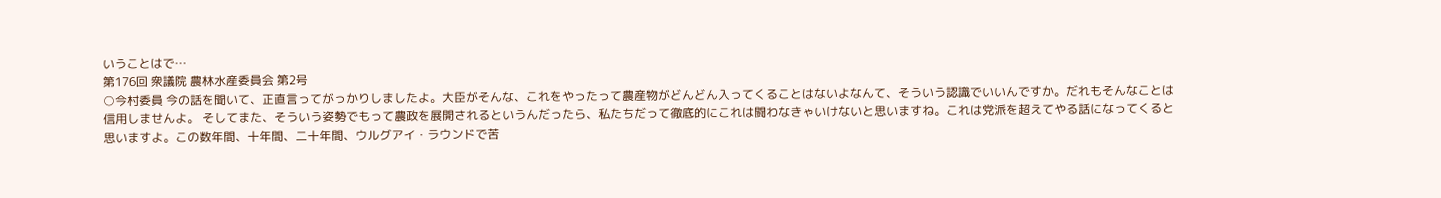いうことはで…
第176回 衆議院 農林水産委員会 第2号
○今村委員 今の話を聞いて、正直言ってがっかりしましたよ。大臣がそんな、これをやったって農産物がどんどん入ってくることはないよなんて、そういう認識でいいんですか。だれもそんなことは信用しませんよ。 そしてまた、そういう姿勢でもって農政を展開されるというんだったら、私たちだって徹底的にこれは闘わなきゃいけないと思いますね。これは党派を超えてやる話になってくると思いますよ。この数年間、十年間、二十年間、ウルグアイ・ラウンドで苦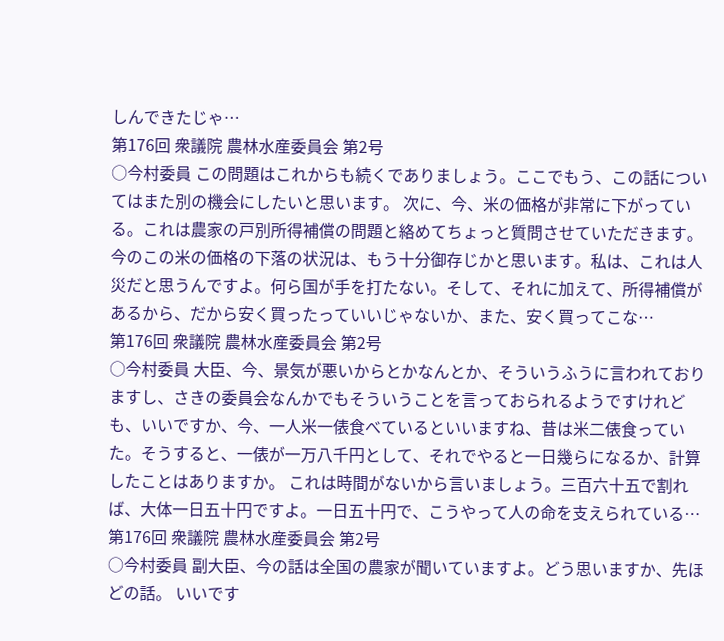しんできたじゃ…
第176回 衆議院 農林水産委員会 第2号
○今村委員 この問題はこれからも続くでありましょう。ここでもう、この話についてはまた別の機会にしたいと思います。 次に、今、米の価格が非常に下がっている。これは農家の戸別所得補償の問題と絡めてちょっと質問させていただきます。 今のこの米の価格の下落の状況は、もう十分御存じかと思います。私は、これは人災だと思うんですよ。何ら国が手を打たない。そして、それに加えて、所得補償があるから、だから安く買ったっていいじゃないか、また、安く買ってこな…
第176回 衆議院 農林水産委員会 第2号
○今村委員 大臣、今、景気が悪いからとかなんとか、そういうふうに言われておりますし、さきの委員会なんかでもそういうことを言っておられるようですけれども、いいですか、今、一人米一俵食べているといいますね、昔は米二俵食っていた。そうすると、一俵が一万八千円として、それでやると一日幾らになるか、計算したことはありますか。 これは時間がないから言いましょう。三百六十五で割れば、大体一日五十円ですよ。一日五十円で、こうやって人の命を支えられている…
第176回 衆議院 農林水産委員会 第2号
○今村委員 副大臣、今の話は全国の農家が聞いていますよ。どう思いますか、先ほどの話。 いいです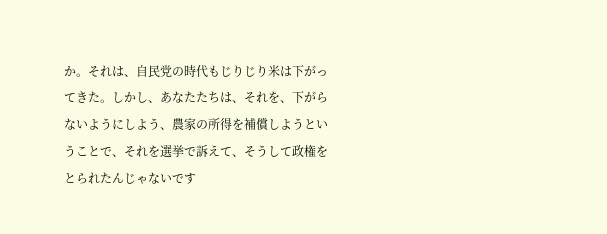か。それは、自民党の時代もじりじり米は下がってきた。しかし、あなたたちは、それを、下がらないようにしよう、農家の所得を補償しようということで、それを選挙で訴えて、そうして政権をとられたんじゃないです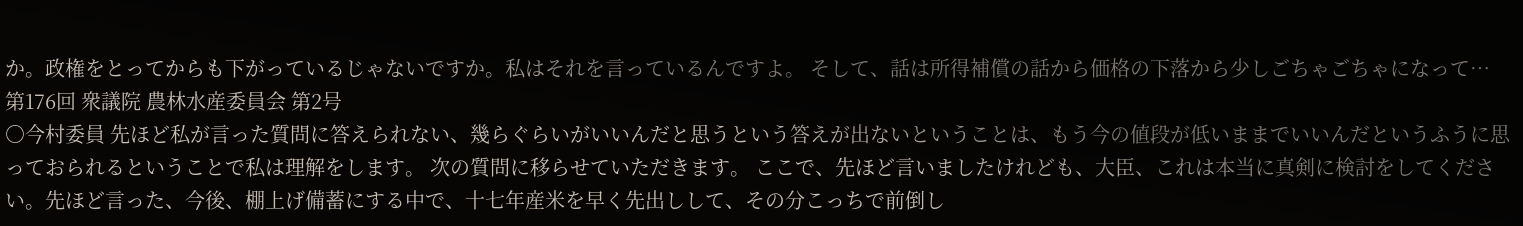か。政権をとってからも下がっているじゃないですか。私はそれを言っているんですよ。 そして、話は所得補償の話から価格の下落から少しごちゃごちゃになって…
第176回 衆議院 農林水産委員会 第2号
○今村委員 先ほど私が言った質問に答えられない、幾らぐらいがいいんだと思うという答えが出ないということは、もう今の値段が低いままでいいんだというふうに思っておられるということで私は理解をします。 次の質問に移らせていただきます。 ここで、先ほど言いましたけれども、大臣、これは本当に真剣に検討をしてください。先ほど言った、今後、棚上げ備蓄にする中で、十七年産米を早く先出しして、その分こっちで前倒し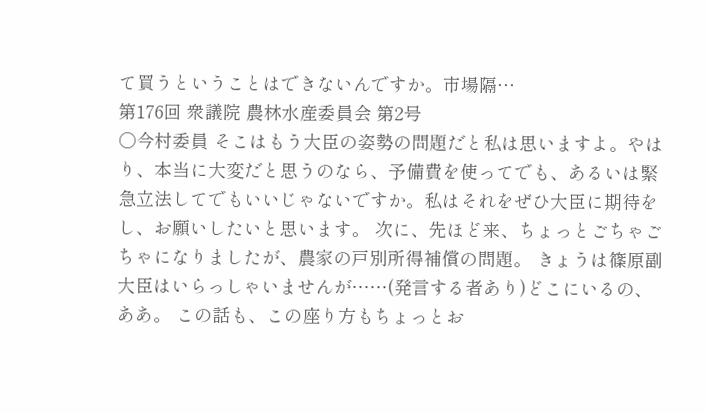て買うということはできないんですか。市場隔…
第176回 衆議院 農林水産委員会 第2号
○今村委員 そこはもう大臣の姿勢の問題だと私は思いますよ。やはり、本当に大変だと思うのなら、予備費を使ってでも、あるいは緊急立法してでもいいじゃないですか。私はそれをぜひ大臣に期待をし、お願いしたいと思います。 次に、先ほど来、ちょっとごちゃごちゃになりましたが、農家の戸別所得補償の問題。 きょうは篠原副大臣はいらっしゃいませんが……(発言する者あり)どこにいるの、ああ。 この話も、この座り方もちょっとお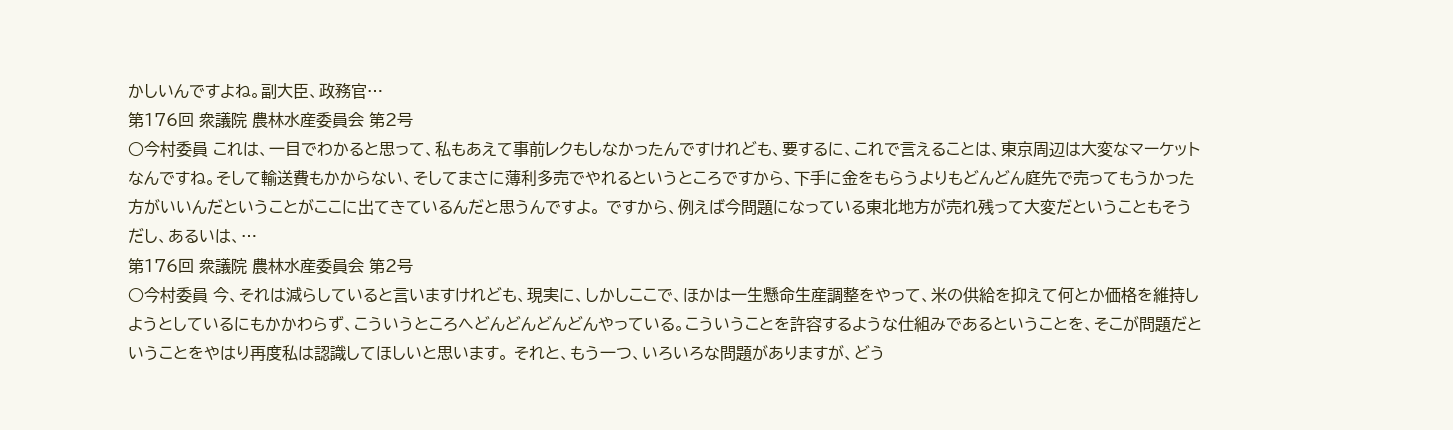かしいんですよね。副大臣、政務官…
第176回 衆議院 農林水産委員会 第2号
○今村委員 これは、一目でわかると思って、私もあえて事前レクもしなかったんですけれども、要するに、これで言えることは、東京周辺は大変なマーケットなんですね。そして輸送費もかからない、そしてまさに薄利多売でやれるというところですから、下手に金をもらうよりもどんどん庭先で売ってもうかった方がいいんだということがここに出てきているんだと思うんですよ。 ですから、例えば今問題になっている東北地方が売れ残って大変だということもそうだし、あるいは、…
第176回 衆議院 農林水産委員会 第2号
○今村委員 今、それは減らしていると言いますけれども、現実に、しかしここで、ほかは一生懸命生産調整をやって、米の供給を抑えて何とか価格を維持しようとしているにもかかわらず、こういうところへどんどんどんどんやっている。こういうことを許容するような仕組みであるということを、そこが問題だということをやはり再度私は認識してほしいと思います。 それと、もう一つ、いろいろな問題がありますが、どう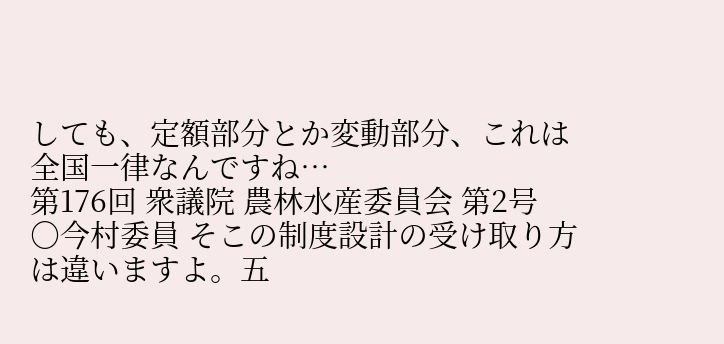しても、定額部分とか変動部分、これは全国一律なんですね…
第176回 衆議院 農林水産委員会 第2号
○今村委員 そこの制度設計の受け取り方は違いますよ。五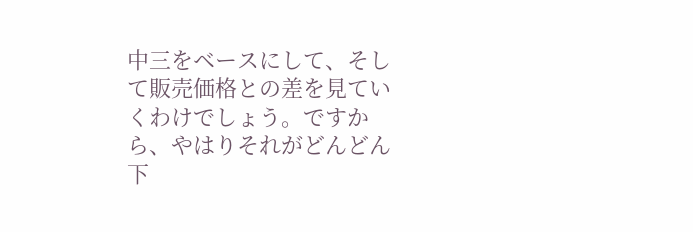中三をベースにして、そして販売価格との差を見ていくわけでしょう。ですから、やはりそれがどんどん下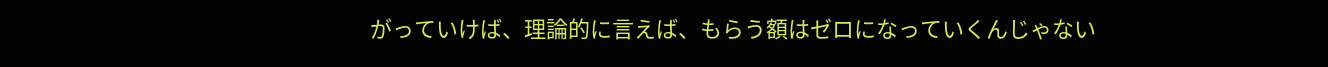がっていけば、理論的に言えば、もらう額はゼロになっていくんじゃない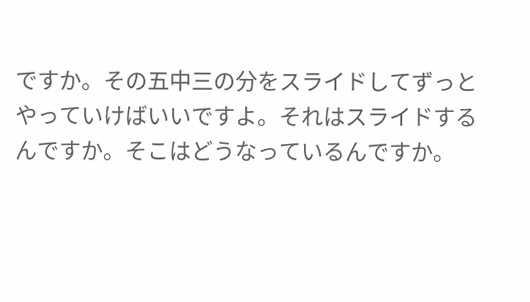ですか。その五中三の分をスライドしてずっとやっていけばいいですよ。それはスライドするんですか。そこはどうなっているんですか。